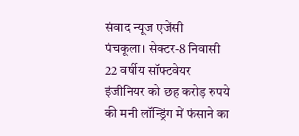संवाद न्यूज एजेंसी
पंचकूला। सेक्टर-8 निवासी 22 वर्षीय सॉफ्टवेयर इंजीनियर को छह करोड़ रुपये की मनी लॉन्ड्रिंग में फंसाने का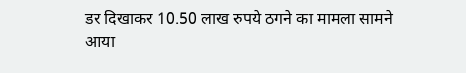डर दिखाकर 10.50 लाख रुपये ठगने का मामला सामने आया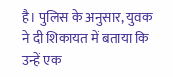है। पुलिस के अनुसार, युवक ने दी शिकायत में बताया कि उन्हें एक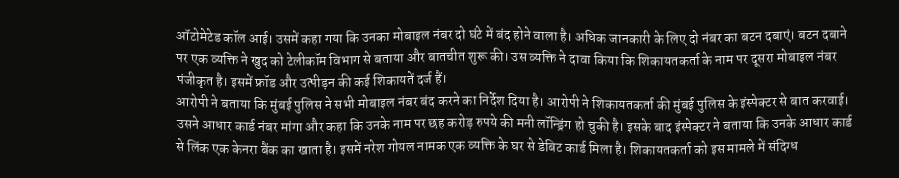ऑटोमेटेड कॉल आई। उसमें कहा गया कि उनका मोबाइल नंबर दो घंटे में बंद होने वाला है। अधिक जानकारी के लिए दो नंबर का बटन दबाएं। बटन दबाने पर एक व्यक्ति ने खुद को टेलीकॉम विभाग से बताया और बातचीत शुरू की। उस व्यक्ति ने दावा किया कि शिकायतकर्ता के नाम पर दूसरा मोबाइल नंबर पंजीकृत है। इसमें फ्रॉड और उत्पीड़न की कई शिकायतें दर्ज हैं।
आरोपी ने बताया कि मुंबई पुलिस ने सभी मोबाइल नंबर बंद करने का निर्देश दिया है। आरोपी ने शिकायतकर्ता की मुंबई पुलिस के इंस्पेक्टर से बात करवाई। उसने आधार कार्ड नंबर मांगा और कहा कि उनके नाम पर छह करोड़ रुपये की मनी लॉन्ड्रिंग हो चुकी है। इसके बाद इंस्पेक्टर ने बताया कि उनके आधार कार्ड से लिंक एक केनरा बैंक का खाता है। इसमें नरेश गोयल नामक एक व्यक्ति के घर से डेबिट कार्ड मिला है। शिकायतकर्ता को इस मामले में संदिग्ध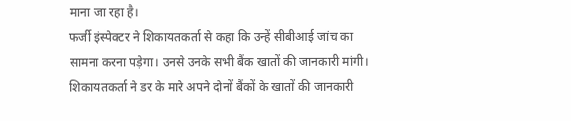माना जा रहा है।
फर्जी इंस्पेक्टर ने शिकायतकर्ता से कहा कि उन्हें सीबीआई जांच का सामना करना पड़ेगा। उनसे उनके सभी बैंक खातों की जानकारी मांगी। शिकायतकर्ता ने डर के मारे अपने दोनों बैंकों के खातों की जानकारी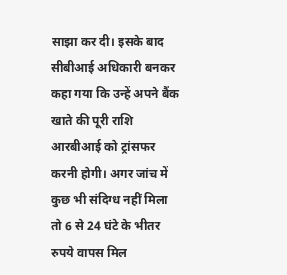साझा कर दी। इसके बाद सीबीआई अधिकारी बनकर कहा गया कि उन्हें अपने बैंक खाते की पूरी राशि आरबीआई को ट्रांसफर करनी होगी। अगर जांच में कुछ भी संदिग्ध नहीं मिला तो 6 से 24 घंटे के भीतर रुपये वापस मिल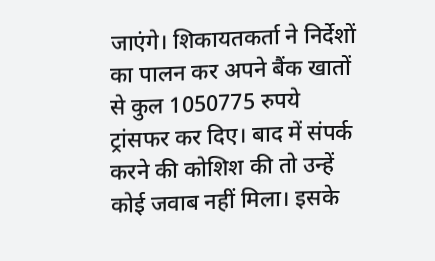जाएंगे। शिकायतकर्ता ने निर्देशों का पालन कर अपने बैंक खातों से कुल 1050775 रुपये ट्रांसफर कर दिए। बाद में संपर्क करने की कोशिश की तो उन्हें कोई जवाब नहीं मिला। इसके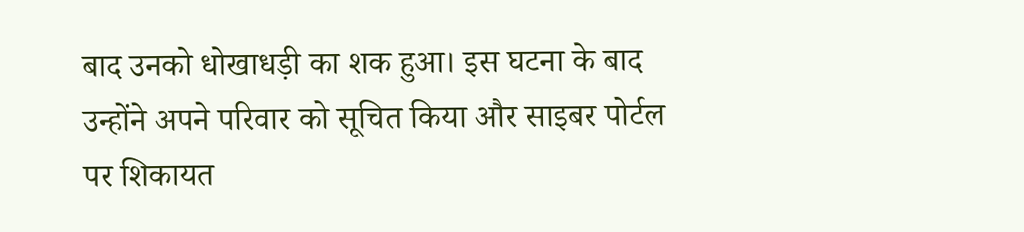बाद उनको धोखाधड़ी का शक हुआ। इस घटना के बाद उन्होंने अपने परिवार को सूचित किया और साइबर पोर्टल पर शिकायत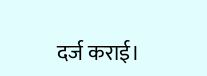दर्ज कराई।